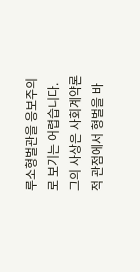루소형벌관을 응보주의로 보기는 어렵습니다. 그의 사상은 사회계약론적 관점에서 형벌을 바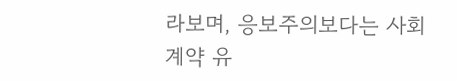라보며, 응보주의보다는 사회계약 유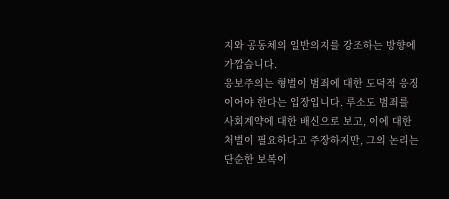지와 공동체의 일반의지를 강조하는 방향에 가깝습니다.
응보주의는 형벌이 범죄에 대한 도덕적 응징이어야 한다는 입장입니다. 루소도 범죄를 사회계약에 대한 배신으로 보고, 이에 대한 처벌이 필요하다고 주장하지만, 그의 논리는 단순한 보복이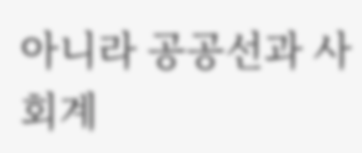아니라 공공선과 사회계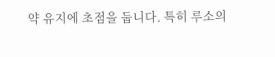약 유지에 초점을 둡니다. 특히 루소의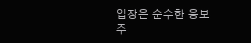입장은 순수한 응보주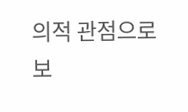의적 관점으로 보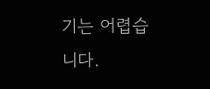기는 어렵습니다.